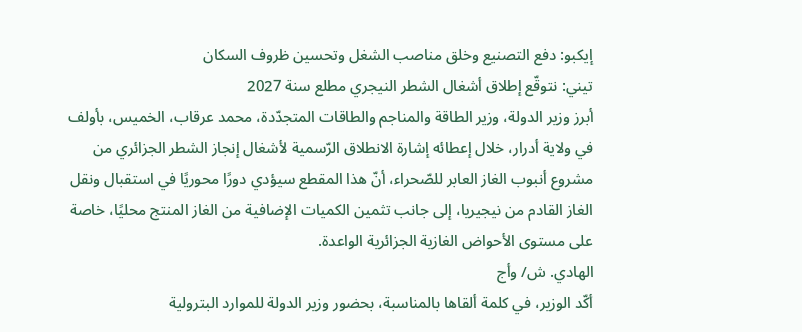إيكبو: دفع التصنيع وخلق مناصب الشغل وتحسين ظروف السكان
تيني: نتوقّع إطلاق أشغال الشطر النيجري مطلع سنة 2027
أبرز وزير الدولة، وزير الطاقة والمناجم والطاقات المتجدّدة، محمد عرقاب، الخميس، بأولف في ولاية أدرار، خلال إعطائه إشارة الانطلاق الرّسمية لأشغال إنجاز الشطر الجزائري من مشروع أنبوب الغاز العابر للصّحراء، أنّ هذا المقطع سيؤدي دورًا محوريًا في استقبال ونقل الغاز القادم من نيجيريا، إلى جانب تثمين الكميات الإضافية من الغاز المنتج محليًا، خاصة على مستوى الأحواض الغازية الجزائرية الواعدة.
الهادي. ش/ وأج
أكّد الوزير، في كلمة ألقاها بالمناسبة، بحضور وزير الدولة للموارد البترولية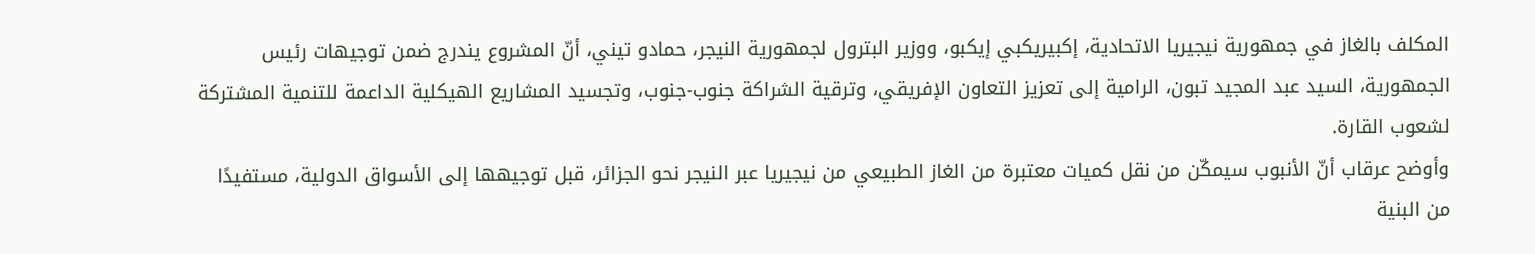المكلف بالغاز في جمهورية نيجيريا الاتحادية، إكبيريكبي إيكبو، ووزير البترول لجمهورية النيجر، حمادو تيني، أنّ المشروع يندرج ضمن توجيهات رئيس الجمهورية، السيد عبد المجيد تبون، الرامية إلى تعزيز التعاون الإفريقي، وترقية الشراكة جنوب-جنوب، وتجسيد المشاريع الهيكلية الداعمة للتنمية المشتركة لشعوب القارة.
وأوضح عرقاب أنّ الأنبوب سيمكّن من نقل كميات معتبرة من الغاز الطبيعي من نيجيريا عبر النيجر نحو الجزائر، قبل توجيهها إلى الأسواق الدولية، مستفيدًا من البنية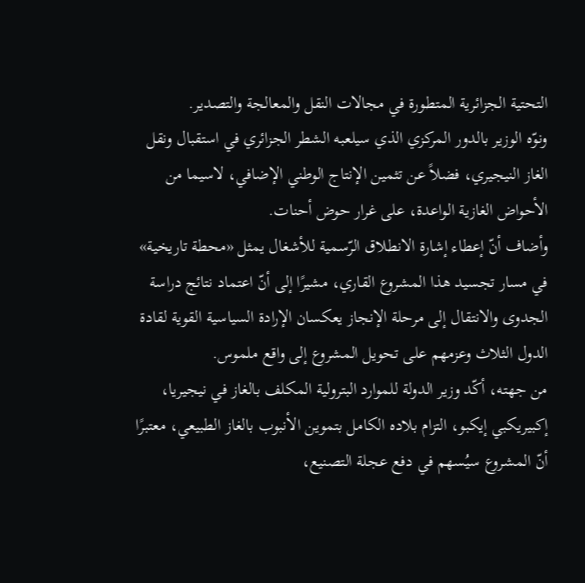التحتية الجزائرية المتطورة في مجالات النقل والمعالجة والتصدير.
ونوّه الوزير بالدور المركزي الذي سيلعبه الشطر الجزائري في استقبال ونقل الغاز النيجيري، فضلاً عن تثمين الإنتاج الوطني الإضافي، لاسيما من الأحواض الغازية الواعدة، على غرار حوض أحنات.
وأضاف أنّ إعطاء إشارة الانطلاق الرّسمية للأشغال يمثل «محطة تاريخية» في مسار تجسيد هذا المشروع القاري، مشيرًا إلى أنّ اعتماد نتائج دراسة الجدوى والانتقال إلى مرحلة الإنجاز يعكسان الإرادة السياسية القوية لقادة الدول الثلاث وعزمهم على تحويل المشروع إلى واقع ملموس.
من جهته، أكّد وزير الدولة للموارد البترولية المكلف بالغاز في نيجيريا، إكبيريكبي إيكبو، التزام بلاده الكامل بتموين الأنبوب بالغاز الطبيعي، معتبرًا أنّ المشروع سيُسهم في دفع عجلة التصنيع،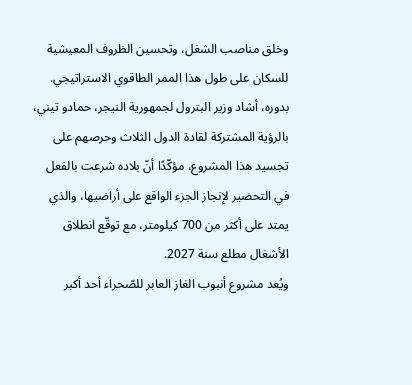وخلق مناصب الشغل، وتحسين الظروف المعيشية للسكان على طول هذا الممر الطاقوي الاستراتيجي.
بدوره، أشاد وزير البترول لجمهورية النيجر، حمادو تيني، بالرؤية المشتركة لقادة الدول الثلاث وحرصهم على تجسيد هذا المشروع، مؤكّدًا أنّ بلاده شرعت بالفعل في التحضير لإنجاز الجزء الواقع على أراضيها، والذي يمتد على أكثر من 700 كيلومتر، مع توقّع انطلاق الأشغال مطلع سنة 2027.
ويُعد مشروع أنبوب الغاز العابر للصّحراء أحد أكبر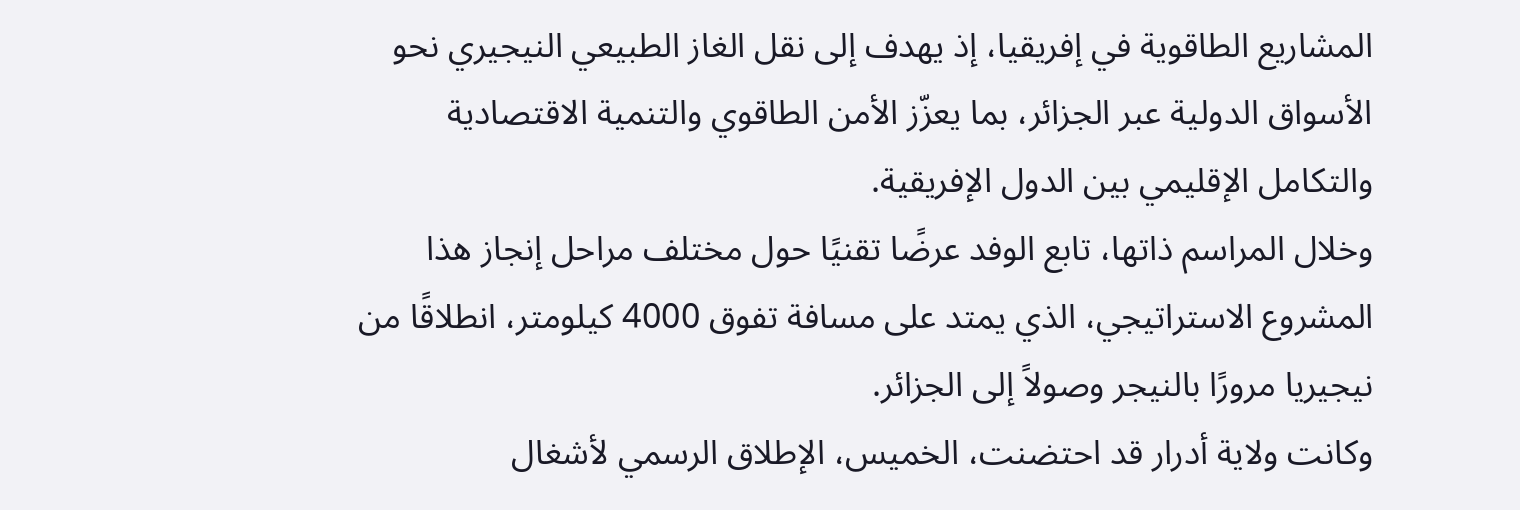المشاريع الطاقوية في إفريقيا، إذ يهدف إلى نقل الغاز الطبيعي النيجيري نحو الأسواق الدولية عبر الجزائر، بما يعزّز الأمن الطاقوي والتنمية الاقتصادية والتكامل الإقليمي بين الدول الإفريقية.
وخلال المراسم ذاتها، تابع الوفد عرضًا تقنيًا حول مختلف مراحل إنجاز هذا المشروع الاستراتيجي، الذي يمتد على مسافة تفوق 4000 كيلومتر، انطلاقًا من نيجيريا مرورًا بالنيجر وصولاً إلى الجزائر.
وكانت ولاية أدرار قد احتضنت، الخميس، الإطلاق الرسمي لأشغال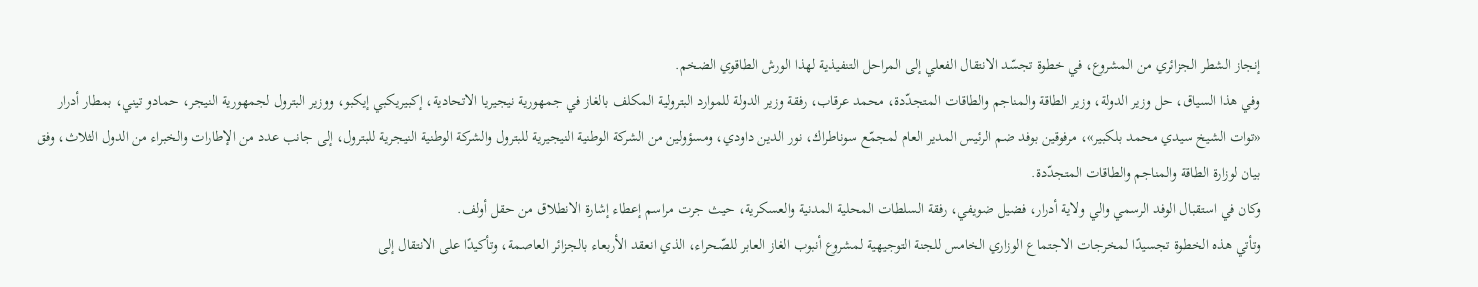إنجاز الشطر الجزائري من المشروع، في خطوة تجسّد الانتقال الفعلي إلى المراحل التنفيذية لهذا الورش الطاقوي الضخم.
وفي هذا السياق، حل وزير الدولة، وزير الطاقة والمناجم والطاقات المتجدّدة، محمد عرقاب، رفقة وزير الدولة للموارد البترولية المكلف بالغاز في جمهورية نيجيريا الاتحادية، إكبيريكبي إيكبو، ووزير البترول لجمهورية النيجر، حمادو تيني، بمطار أدرار «توات الشيخ سيدي محمد بلكبير»، مرفوقين بوفد ضم الرئيس المدير العام لمجمّع سوناطراك، نور الدين داودي، ومسؤولين من الشركة الوطنية النيجيرية للبترول والشركة الوطنية النيجرية للبترول، إلى جانب عدد من الإطارات والخبراء من الدول الثلاث، وفق بيان لوزارة الطاقة والمناجم والطاقات المتجدّدة.
وكان في استقبال الوفد الرسمي والي ولاية أدرار، فضيل ضويفي، رفقة السلطات المحلية المدنية والعسكرية، حيث جرت مراسم إعطاء إشارة الانطلاق من حقل أولف.
وتأتي هذه الخطوة تجسيدًا لمخرجات الاجتماع الوزاري الخامس للجنة التوجيهية لمشروع أنبوب الغاز العابر للصّحراء، الذي انعقد الأربعاء بالجزائر العاصمة، وتأكيدًا على الانتقال إلى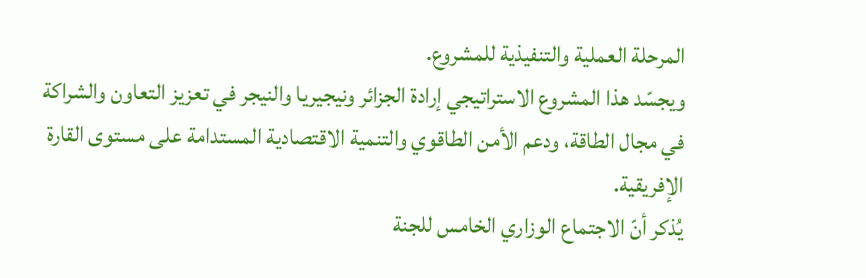المرحلة العملية والتنفيذية للمشروع.
ويجسّد هذا المشروع الاستراتيجي إرادة الجزائر ونيجيريا والنيجر في تعزيز التعاون والشراكة في مجال الطاقة، ودعم الأمن الطاقوي والتنمية الاقتصادية المستدامة على مستوى القارة الإفريقية.
يُذكر أنّ الاجتماع الوزاري الخامس للجنة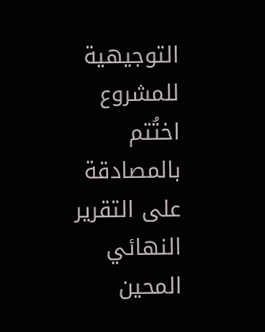التوجيهية للمشروع اختُتم بالمصادقة على التقرير النهائي المحين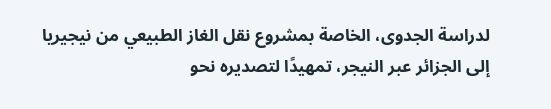لدراسة الجدوى، الخاصة بمشروع نقل الغاز الطبيعي من نيجيريا إلى الجزائر عبر النيجر، تمهيدًا لتصديره نحو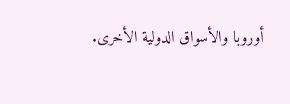أوروبا والأسواق الدولية الأخرى.